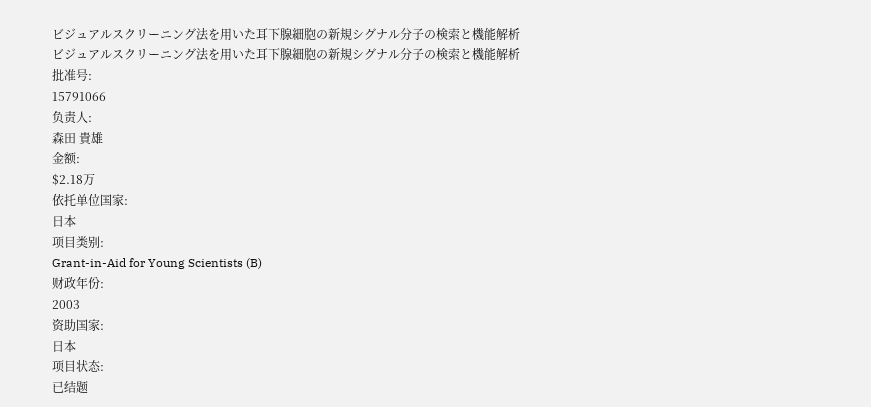ビジュアルスクリーニング法を用いた耳下腺細胞の新規シグナル分子の検索と機能解析
ビジュアルスクリーニング法を用いた耳下腺細胞の新規シグナル分子の検索と機能解析
批准号:
15791066
负责人:
森田 貴雄
金额:
$2.18万
依托单位国家:
日本
项目类别:
Grant-in-Aid for Young Scientists (B)
财政年份:
2003
资助国家:
日本
项目状态:
已结题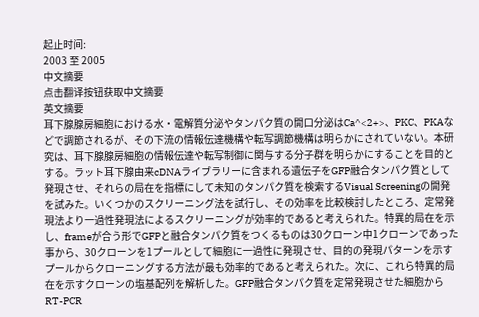起止时间:
2003 至 2005
中文摘要
点击翻译按钮获取中文摘要
英文摘要
耳下腺腺房細胞における水・電解質分泌やタンパク質の開口分泌はCa^<2+>、PKC、PKAなどで調節されるが、その下流の情報伝達機構や転写調節機構は明らかにされていない。本研究は、耳下腺腺房細胞の情報伝達や転写制御に関与する分子群を明らかにすることを目的とする。ラット耳下腺由来cDNAライブラリーに含まれる遺伝子をGFP融合タンパク質として発現させ、それらの局在を指標にして未知のタンパク質を検索するVisual Screeningの開発を試みた。いくつかのスクリーニング法を試行し、その効率を比較検討したところ、定常発現法より一過性発現法によるスクリーニングが効率的であると考えられた。特異的局在を示し、frameが合う形でGFPと融合タンパク質をつくるものは30クローン中1クローンであった事から、30クローンを1プールとして細胞に一過性に発現させ、目的の発現パターンを示すプールからクローニングする方法が最も効率的であると考えられた。次に、これら特異的局在を示すクローンの塩基配列を解析した。GFP融合タンパク質を定常発現させた細胞からRT-PCR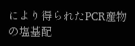により得られたPCR産物の塩基配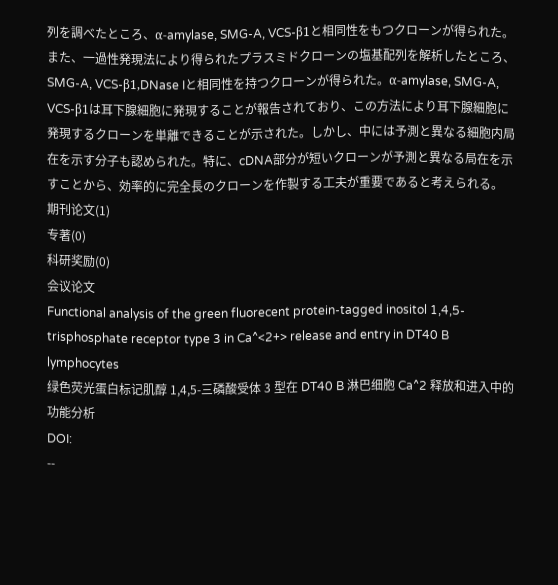列を調べたところ、α-amylase, SMG-A, VCS-β1と相同性をもつクローンが得られた。また、一過性発現法により得られたプラスミドクローンの塩基配列を解析したところ、SMG-A, VCS-β1,DNase Iと相同性を持つクローンが得られた。α-amylase, SMG-A, VCS-β1は耳下腺細胞に発現することが報告されており、この方法により耳下腺細胞に発現するクローンを単離できることが示された。しかし、中には予測と異なる細胞内局在を示す分子も認められた。特に、cDNA部分が短いクローンが予測と異なる局在を示すことから、効率的に完全長のクローンを作製する工夫が重要であると考えられる。
期刊论文(1)
专著(0)
科研奖励(0)
会议论文
Functional analysis of the green fluorecent protein-tagged inositol 1,4,5-trisphosphate receptor type 3 in Ca^<2+> release and entry in DT40 B lymphocytes
绿色荧光蛋白标记肌醇 1,4,5-三磷酸受体 3 型在 DT40 B 淋巴细胞 Ca^2 释放和进入中的功能分析
DOI:
--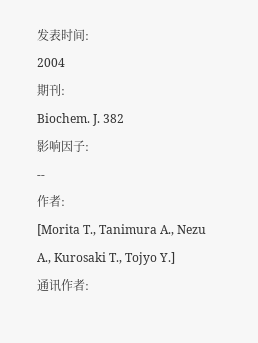发表时间:
2004
期刊:
Biochem. J. 382
影响因子:
--
作者:
[Morita T., Tanimura A., Nezu A., Kurosaki T., Tojyo Y.]
通讯作者: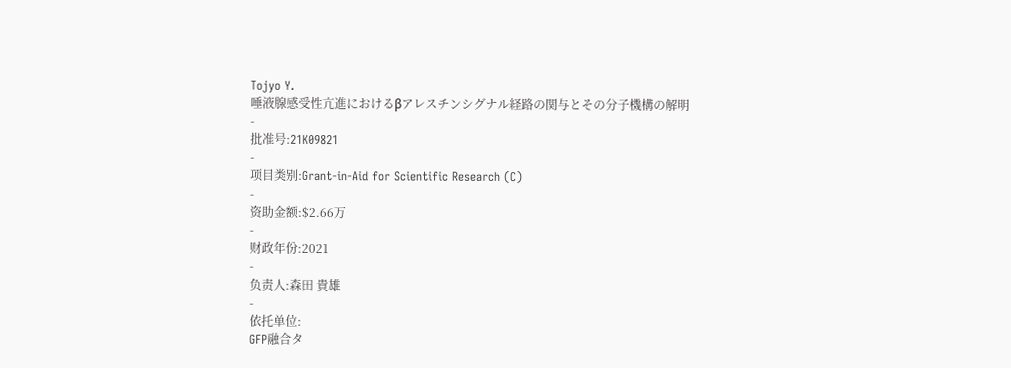Tojyo Y.
唾液腺感受性亢進におけるβアレスチンシグナル経路の関与とその分子機構の解明
-
批准号:21K09821
-
项目类别:Grant-in-Aid for Scientific Research (C)
-
资助金额:$2.66万
-
财政年份:2021
-
负责人:森田 貴雄
-
依托单位:
GFP融合タ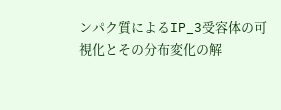ンパク質によるIP_3受容体の可視化とその分布変化の解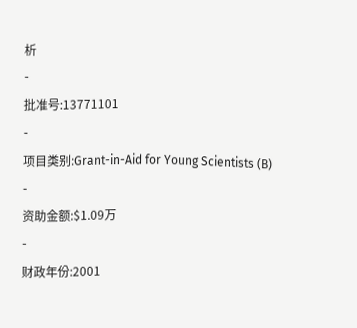析
-
批准号:13771101
-
项目类别:Grant-in-Aid for Young Scientists (B)
-
资助金额:$1.09万
-
财政年份:2001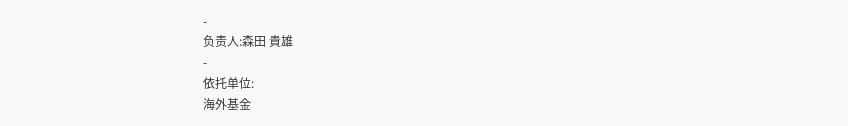-
负责人:森田 貴雄
-
依托单位:
海外基金